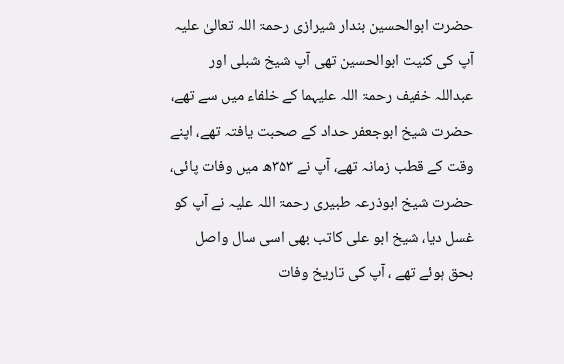حضرت ابوالحسین بندار شیرازی رحمۃ اللہ تعالیٰ علیہ آپ کی کنیت ابوالحسین تھی آپ شیخ شبلی اور عبداللہ خفیف رحمۃ اللہ علیہما کے خلفاء میں سے تھے، حضرت شیخ ابوجعفر حداد کے صحبت یافتہ تھے، اپنے وقت کے قطب زمانہ تھے، آپ نے ۳۵۳ھ میں وفات پائی، حضرت شیخ ابوذرعہ طبیری رحمۃ اللہ علیہ نے آپ کو غسل دیا، شیخ ابو علی کاتب بھی اسی سال واصل بحق ہوئے تھے ، آپ کی تاریخ وفات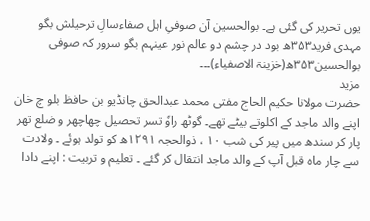یوں تحریر کی گئی ہے۔ بوالحسین آن صوفیِ اہل صفاءسالِ ترحیلش بگو مہدی فرید۳۵۳ھ بود در چشم دو عالم نور عینہم بگو سرور کہ صوفی بوالحسین۳۵۳ھ(خزینۃ الاصفیاء)۔۔۔
مزید
حضرت مولانا حکیم الحاج مفتی محمد عبدالحق چانڈیو بن حافظ بلو چ خان اپنے والد ماجد کے اکلوتے بیٹے تھے۔ گوٹھ راوٗ تسر تحصیل چھاچھر و ضلع تھر پار کر سندھ میں پیر کی شب ۱۰ ، ذوالحجہ ۱۲۹۱ھ کو تولد ہوئے ۔ ولادت سے چار ماہ قبل آپ کے والد ماجد انتقال کر گئے ۔ تعلیم و تربیت : اپنے دادا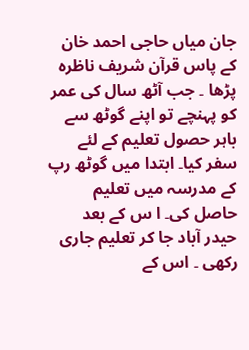جان میاں حاجی احمد خان کے پاس قرآن شریف ناظرہ پڑھا ۔ جب آٹھ سال کی عمر کو پہنچے تو اپنے گوٹھ سے باہر حصول تعلیم کے لئے سفر کیا۔ ابتدا میں گوٹھ رپ کے مدرسہ میں تعلیم حاصل کی۔ ا س کے بعد حیدر آباد جا کر تعلیم جاری رکھی ۔ اس کے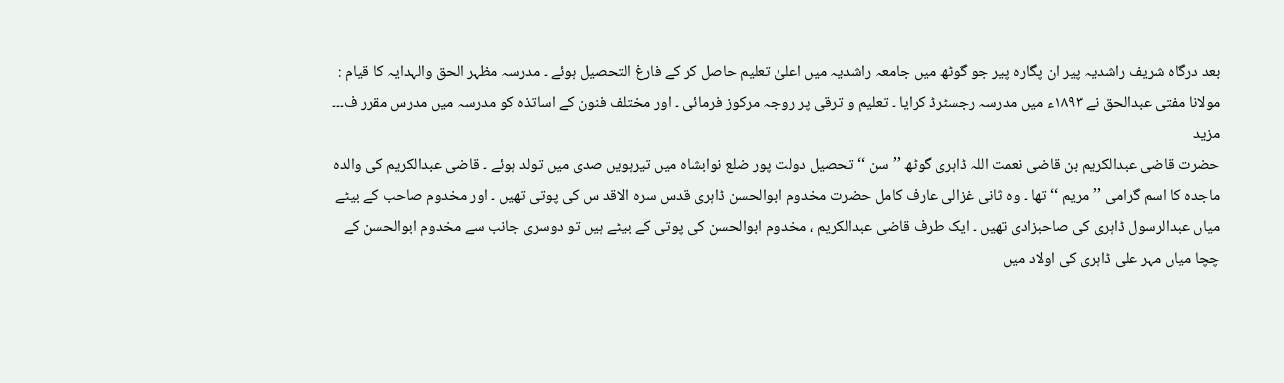بعد درگاہ شریف راشدیہ پیر ان پگارہ پیر جو گوٹھ میں جامعہ راشدیہ میں اعلیٰ تعلیم حاصل کر کے فارغ التحصیل ہوئے ۔ مدرسہ مظہر الحق والہدایہ کا قیام : مولانا مفتی عبدالحق نے ۱۸۹۳ء میں مدرسہ رجسٹرڈ کرایا ۔ تعلیم و ترقی پر روجہ مرکوز فرمائی ۔ اور مختلف فنون کے اساتذہ کو مدرسہ میں مدرس مقرر ف۔۔۔
مزید
حضرت قاضی عبدالکریم بن قاضی نعمت اللہ ڈاہری گوٹھ ’’سن ‘‘تحصیل دولت پور ضلع نوابشاہ میں تیرہویں صدی میں تولد ہوئے ۔ قاضی عبدالکریم کی والدہ ماجدہ کا اسم گرامی ’’مریم ‘‘ تھا ۔ وہ ثانی غزالی عارف کامل حضرت مخدوم ابوالحسن ڈاہری قدس سرہ الاقد س کی پوتی تھیں ۔ اور مخدوم صاحب کے بیٹے میاں عبدالرسول ڈاہری کی صاحبزادی تھیں ۔ ایک طرف قاضی عبدالکریم ، مخدوم ابوالحسن کی پوتی کے بیٹے ہیں تو دوسری جانب سے مخدوم ابوالحسن کے چچا میاں مہر علی ڈاہری کی اولاد میں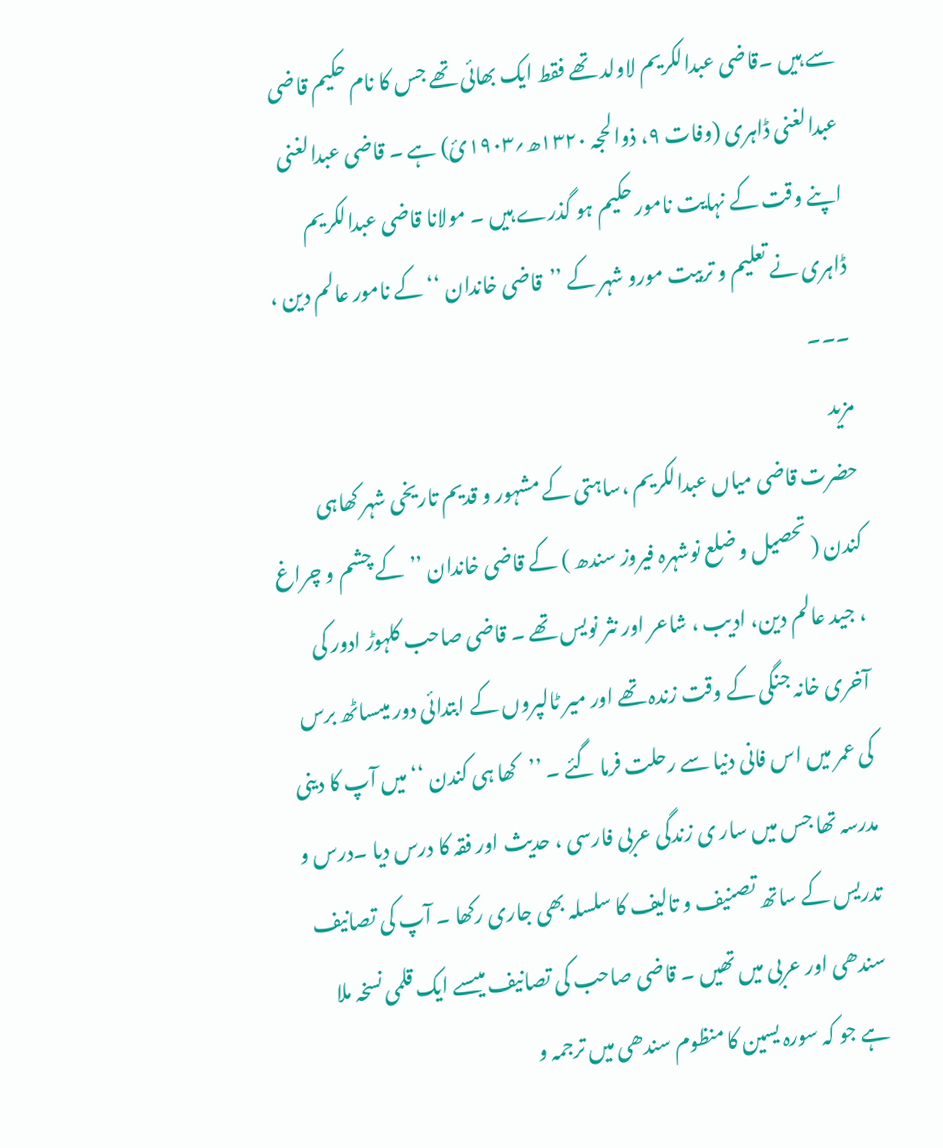سے ہیں ۔قاضی عبدالکریم لاولد تھے فقط ایک بھائی تھے جس کا نام حکیم قاضی عبدالغنی ڈاہری (وفات ۹، ذوالحجہ ۱۳۲۰ھ؍۱۹۰۳ئ) ہے ۔ قاضی عبدالغنی اپنے وقت کے نہایت نامور حکیم ہو گذرے ہیں ۔ مولانا قاضی عبدالکریم ڈاہری نے تعلیم و تربیت مورو شہر کے ’’قاضی خاندان ‘‘ کے نامور عالم دین ، ۔۔۔
مزید
حضرت قاضی میاں عبدالکریم ،ساہتی کے مشہور و قدیم تاریخی شہر کھاہی کندن ( تحصیل و ضلع نوشہرہ فیروز سندھ ) کے قاضی خاندان ’’کے چشم و چراغ ، جید عالم دین، ادیب ، شاعر اور نثر نویس تھے ۔ قاضی صاحب کلہوڑ ادور کی آخری خانہ جنگی کے وقت زندہ تھے اور میر ٹالپروں کے ابتدائی دور میںساٹھ برس کی عمر میں اس فانی دنیا سے رحلت فرما گئے ۔ ’’کھا ہی کندن ‘‘ میں آپ کا دینی مدرسہ تھا جس میں سار ی زندگی عربی فارسی ، حدیث اور فقہ کا درس دیا ۔درس و تدریس کے ساتھ تصنیف و تالیف کا سلسلہ بھی جاری رکھا ۔ آپ کی تصانیف سندھی اور عربی میں تھیں ۔ قاضی صاحب کی تصانیف میںسے ایک قلمی نسخہ ملا ہے جو کہ سورہ یسین کا منظوم سندھی میں ترجمہ و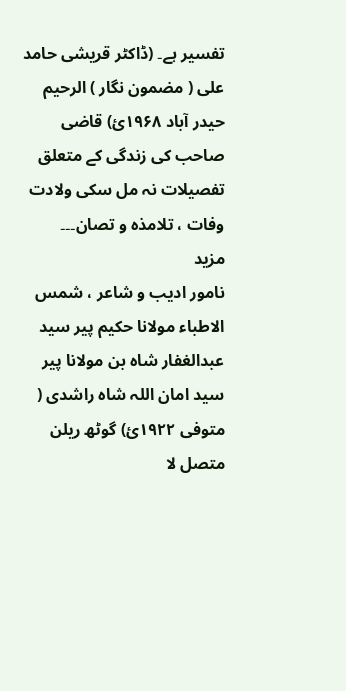تفسیر ہے۔ (ڈاکٹر قریشی حامد علی ( مضمون نگار ) الرحیم حیدر آباد ۱۹۶۸ئ) قاضی صاحب کی زندگی کے متعلق تفصیلات نہ مل سکی ولادت وفات ، تلامذہ و تصان۔۔۔
مزید
نامور ادیب و شاعر ، شمس الاطباء مولانا حکیم پیر سید عبدالغفار شاہ بن مولانا پیر سید امان اللہ شاہ راشدی ( متوفی ۱۹۲۲ئ) گوٹھ ریلن متصل لا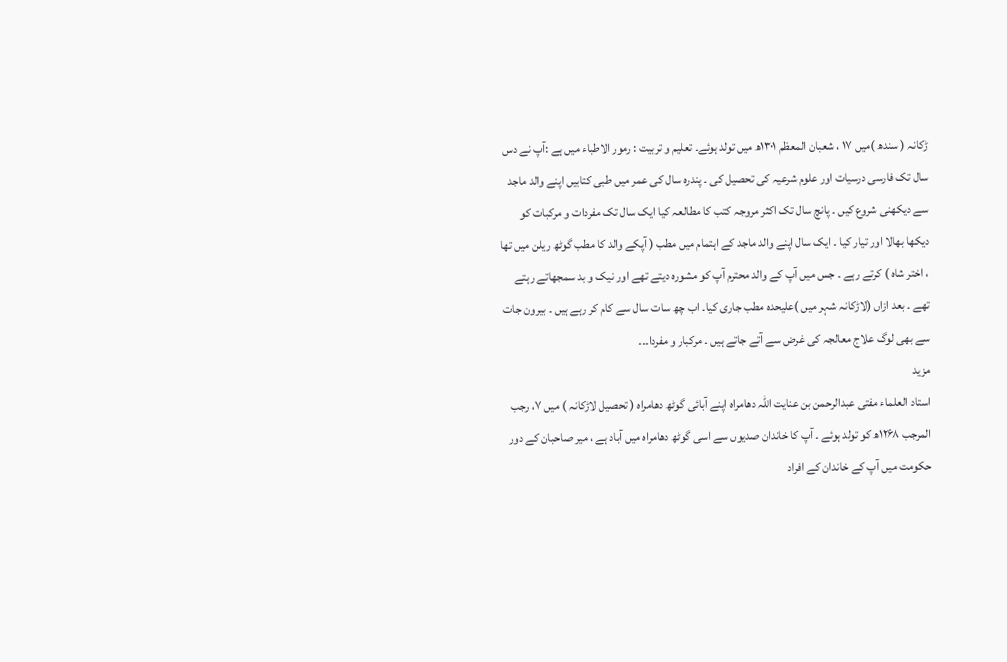ڑکانہ ( سندھ )میں ۱۷ ، شعبان المعظم ۱۳۰۱ھ میں تولد ہوئے۔ تعلیم و تربیت : رمور الاطباء میں ہے :آپ نے دس سال تک فارسی درسیات اور علوم شرعیہ کی تحصیل کی ۔ پندرہ سال کی عمر میں طبی کتابیں اپنے والد ماجد سے دیکھنی شروع کیں ۔ پانچ سال تک اکثر مروجہ کتب کا مطالعہ کیا ایک سال تک مفردات و مرکبات کو دیکھا بھالا اور تیار کیا ۔ ایک سال اپنے والد ماجد کے اہتمام میں مطب ( آپکے والد کا مطب گوٹھ ریلن میں تھا ، اختر شاہ ) کرتے رہے ۔ جس میں آپ کے والد محترم آپ کو مشورہ دیتے تھے اور نیک و بد سمجھاتے رہتے تھے ۔ بعد ازاں (لاڑکانہ شہر میں )علیحدہ مطب جاری کیا۔ اب چھ سات سال سے کام کر رہے ہیں ۔ بیرون جات سے بھی لوگ علاج معالجہ کی غرض سے آتے جاتے ہیں ۔ مرکبار و مفردا۔۔۔
مزید
استاد العلماء مفتی عبدالرحمن بن عنایت اللہ دھامراہ اپنے آبائی گوٹھ دھامراہ ( تحصیل لاڑکانہ ) میں ۷، رجب المرجب ۱۲۶۸ھ کو تولد ہوئے ۔ آپ کا خاندان صدیوں سے اسی گوٹھ دھامراہ میں آباد ہے ، میر صاحبان کے دور حکومت میں آپ کے خاندان کے افراد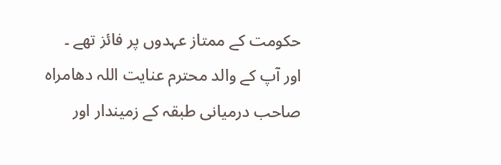حکومت کے ممتاز عہدوں پر فائز تھے ۔ اور آپ کے والد محترم عنایت اللہ دھامراہ صاحب درمیانی طبقہ کے زمیندار اور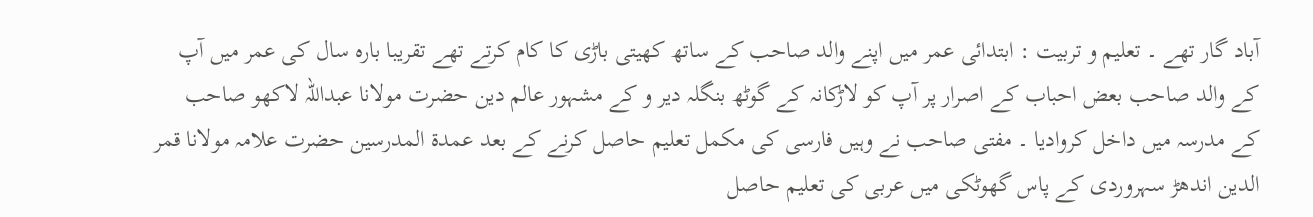آباد گار تھے ۔ تعلیم و تربیت : ابتدائی عمر میں اپنے والد صاحب کے ساتھ کھیتی باڑی کا کام کرتے تھے تقریبا بارہ سال کی عمر میں آپ کے والد صاحب بعض احباب کے اصرار پر آپ کو لاڑکانہ کے گوٹھ بنگلہ دیر و کے مشہور عالم دین حضرت مولانا عبداللہ لاکھو صاحب کے مدرسہ میں داخل کروادیا ۔ مفتی صاحب نے وہیں فارسی کی مکمل تعلیم حاصل کرنے کے بعد عمدۃ المدرسین حضرت علامہ مولانا قمر الدین اندھڑ سہروردی کے پاس گھوٹکی میں عربی کی تعلیم حاصل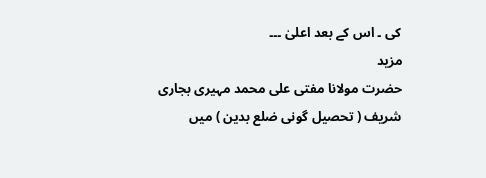کی ۔ اس کے بعد اعلیٰ ۔۔۔
مزید
حضرت مولانا مفتی علی محمد مہیری بجاری شریف ( تحصیل گونی ضلع بدین ) میں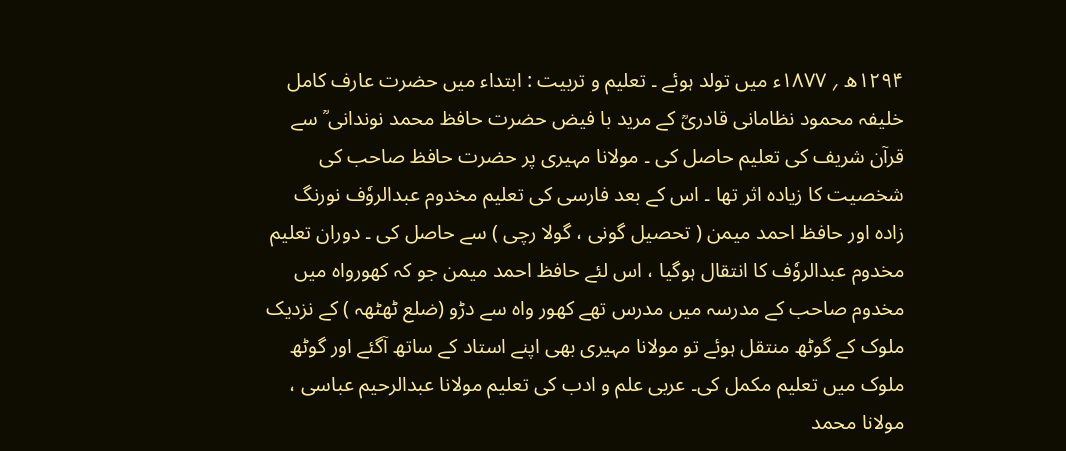۱۲۹۴ھ ؍ ۱۸۷۷ء میں تولد ہوئے ۔ تعلیم و تربیت : ابتداء میں حضرت عارف کامل خلیفہ محمود نظامانی قادریؒ کے مرید با فیض حضرت حافظ محمد نوندانی ؒ سے قرآن شریف کی تعلیم حاصل کی ۔ مولانا مہیری پر حضرت حافظ صاحب کی شخصیت کا زیادہ اثر تھا ۔ اس کے بعد فارسی کی تعلیم مخدوم عبدالروٗف نورنگ زادہ اور حافظ احمد میمن ( تحصیل گونی ، گولا رچی ) سے حاصل کی ۔ دوران تعلیم مخدوم عبدالروٗف کا انتقال ہوگیا ، اس لئے حافظ احمد میمن جو کہ کھورواہ میں مخدوم صاحب کے مدرسہ میں مدرس تھے کھور واہ سے دڑو (ضلع ٹھٹھہ ) کے نزدیک ملوک کے گوٹھ منتقل ہوئے تو مولانا مہیری بھی اپنے استاد کے ساتھ آگئے اور گوٹھ ملوک میں تعلیم مکمل کی۔ عربی علم و ادب کی تعلیم مولانا عبدالرحیم عباسی ، مولانا محمد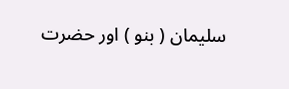سلیمان ( بنو ) اور حضرت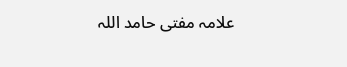علامہ مفتی حامد اللہ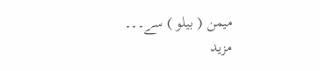میمن ( بیلو ) سے۔۔۔
مزید